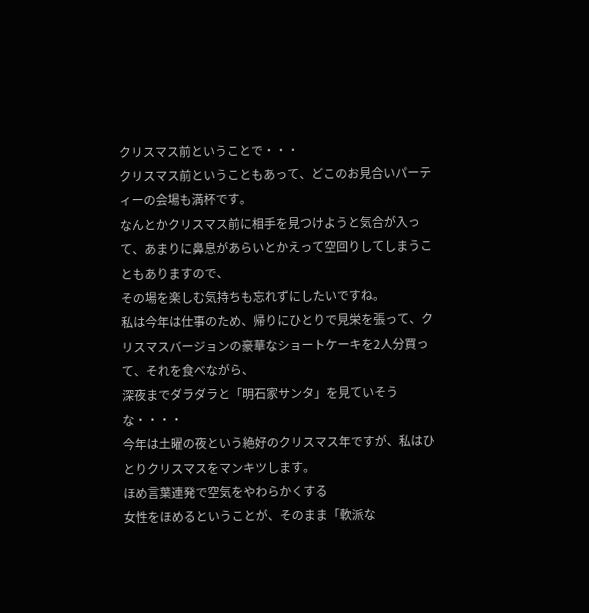クリスマス前ということで・・・
クリスマス前ということもあって、どこのお見合いパーティーの会場も満杯です。
なんとかクリスマス前に相手を見つけようと気合が入って、あまりに鼻息があらいとかえって空回りしてしまうこともありますので、
その場を楽しむ気持ちも忘れずにしたいですね。
私は今年は仕事のため、帰りにひとりで見栄を張って、クリスマスバージョンの豪華なショートケーキを2人分買って、それを食べながら、
深夜までダラダラと「明石家サンタ」を見ていそうな・・・・
今年は土曜の夜という絶好のクリスマス年ですが、私はひとりクリスマスをマンキツします。
ほめ言葉連発で空気をやわらかくする
女性をほめるということが、そのまま「軟派な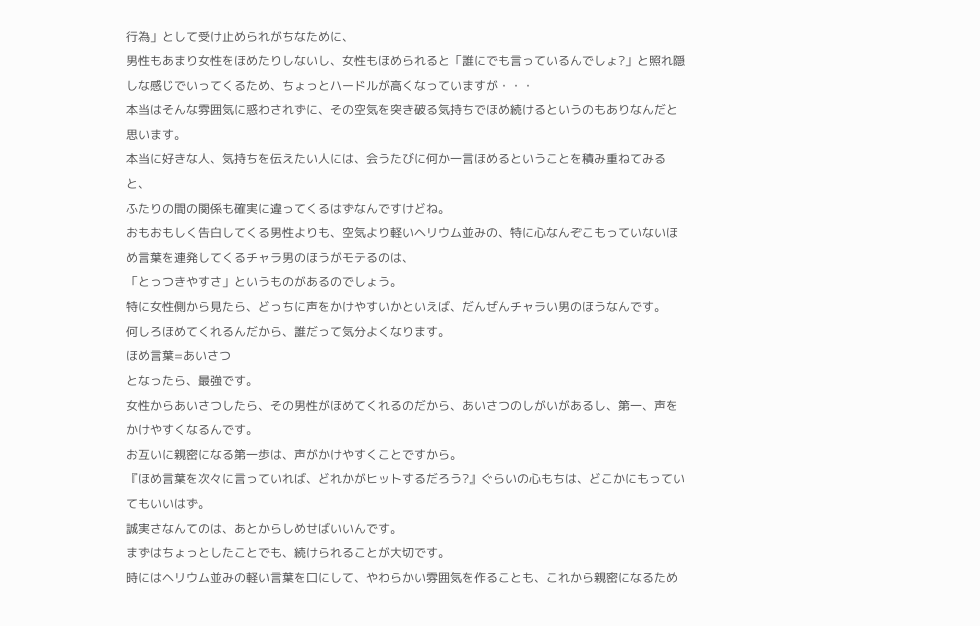行為」として受け止められがちなために、
男性もあまり女性をほめたりしないし、女性もほめられると「誰にでも言っているんでしょ?」と照れ隠しな感じでいってくるため、ちょっとハードルが高くなっていますが・・・
本当はそんな雰囲気に惑わされずに、その空気を突き破る気持ちでほめ続けるというのもありなんだと思います。
本当に好きな人、気持ちを伝えたい人には、会うたびに何か一言ほめるということを積み重ねてみると、
ふたりの間の関係も確実に違ってくるはずなんですけどね。
おもおもしく告白してくる男性よりも、空気より軽いヘリウム並みの、特に心なんぞこもっていないほめ言葉を連発してくるチャラ男のほうがモテるのは、
「とっつきやすさ」というものがあるのでしょう。
特に女性側から見たら、どっちに声をかけやすいかといえば、だんぜんチャラい男のほうなんです。
何しろほめてくれるんだから、誰だって気分よくなります。
ほめ言葉=あいさつ
となったら、最強です。
女性からあいさつしたら、その男性がほめてくれるのだから、あいさつのしがいがあるし、第一、声をかけやすくなるんです。
お互いに親密になる第一歩は、声がかけやすくことですから。
『ほめ言葉を次々に言っていれば、どれかがヒットするだろう?』ぐらいの心もちは、どこかにもっていてもいいはず。
誠実さなんてのは、あとからしめせばいいんです。
まずはちょっとしたことでも、続けられることが大切です。
時にはヘリウム並みの軽い言葉を口にして、やわらかい雰囲気を作ることも、これから親密になるため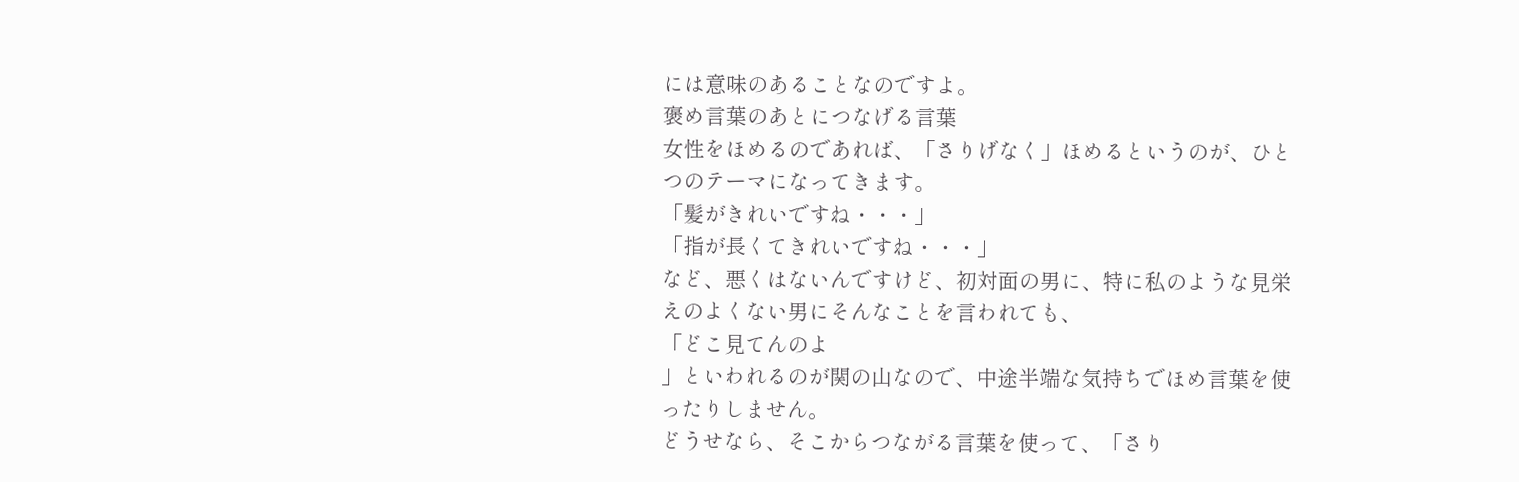には意味のあることなのですよ。
褒め言葉のあとにつなげる言葉
女性をほめるのであれば、「さりげなく」ほめるというのが、ひとつのテーマになってきます。
「髪がきれいですね・・・」
「指が長くてきれいですね・・・」
など、悪くはないんですけど、初対面の男に、特に私のような見栄えのよくない男にそんなことを言われても、
「どこ見てんのよ
」といわれるのが関の山なので、中途半端な気持ちでほめ言葉を使ったりしません。
どうせなら、そこからつながる言葉を使って、「さり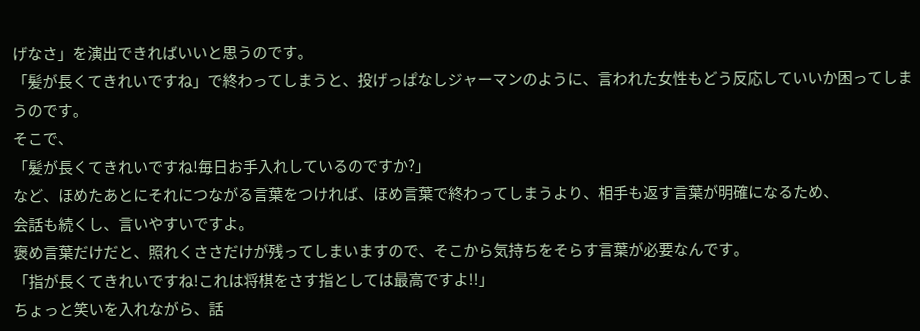げなさ」を演出できればいいと思うのです。
「髪が長くてきれいですね」で終わってしまうと、投げっぱなしジャーマンのように、言われた女性もどう反応していいか困ってしまうのです。
そこで、
「髪が長くてきれいですね!毎日お手入れしているのですか?」
など、ほめたあとにそれにつながる言葉をつければ、ほめ言葉で終わってしまうより、相手も返す言葉が明確になるため、
会話も続くし、言いやすいですよ。
褒め言葉だけだと、照れくささだけが残ってしまいますので、そこから気持ちをそらす言葉が必要なんです。
「指が長くてきれいですね!これは将棋をさす指としては最高ですよ!!」
ちょっと笑いを入れながら、話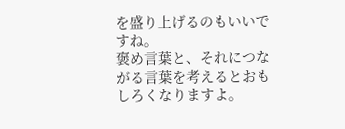を盛り上げるのもいいですね。
褒め言葉と、それにつながる言葉を考えるとおもしろくなりますよ。